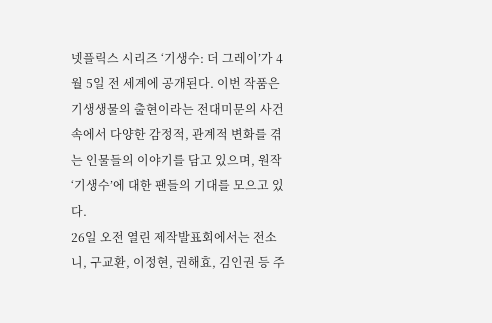넷플릭스 시리즈 ‘기생수: 더 그레이’가 4월 5일 전 세계에 공개된다. 이번 작품은 기생생물의 출현이라는 전대미문의 사건 속에서 다양한 감정적, 관계적 변화를 겪는 인물들의 이야기를 담고 있으며, 원작 ‘기생수’에 대한 팬들의 기대를 모으고 있다.
26일 오전 열린 제작발표회에서는 전소니, 구교환, 이정현, 권해효, 김인권 등 주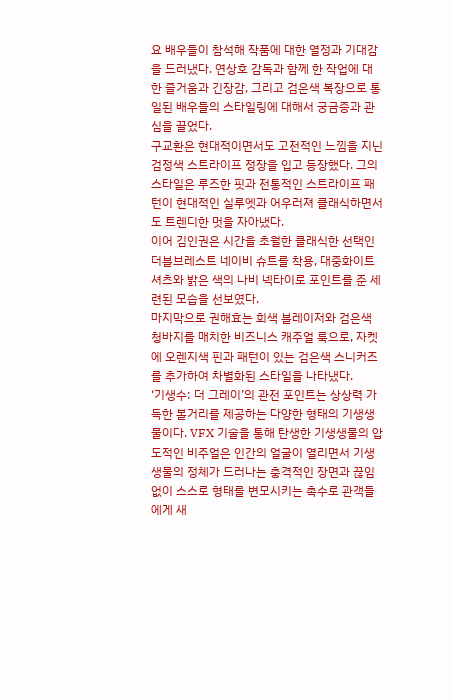요 배우들이 참석해 작품에 대한 열정과 기대감을 드러냈다. 연상호 감독과 함께 한 작업에 대한 즐거움과 긴장감, 그리고 검은색 복장으로 통일된 배우들의 스타일링에 대해서 궁금증과 관심을 끌었다.
구교환은 현대적이면서도 고전적인 느낌을 지닌 검정색 스트라이프 정장을 입고 등장했다. 그의 스타일은 루즈한 핏과 전통적인 스트라이프 패턴이 현대적인 실루엣과 어우러져 클래식하면서도 트렌디한 멋을 자아냈다.
이어 김인권은 시간을 초월한 클래식한 선택인 더블브레스트 네이비 슈트를 착용, 대중화이트 셔츠와 밝은 색의 나비 넥타이로 포인트를 준 세련된 모습을 선보였다.
마지막으로 권해효는 회색 블레이저와 검은색 청바지를 매치한 비즈니스 캐주얼 룩으로, 자켓에 오렌지색 핀과 패턴이 있는 검은색 스니커즈를 추가하여 차별화된 스타일을 나타냈다.
‘기생수: 더 그레이’의 관전 포인트는 상상력 가득한 볼거리를 제공하는 다양한 형태의 기생생물이다. VFX 기술을 통해 탄생한 기생생물의 압도적인 비주얼은 인간의 얼굴이 열리면서 기생생물의 정체가 드러나는 충격적인 장면과 끊임없이 스스로 형태를 변모시키는 촉수로 관객들에게 새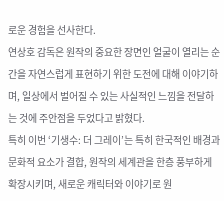로운 경험을 선사한다.
연상호 감독은 원작의 중요한 장면인 얼굴이 열리는 순간을 자연스럽게 표현하기 위한 도전에 대해 이야기하며, 일상에서 벌어질 수 있는 사실적인 느낌을 전달하는 것에 주안점을 두었다고 밝혔다.
특히 이번 ‘기생수: 더 그레이’는 특히 한국적인 배경과 문화적 요소가 결합, 원작의 세계관을 한층 풍부하게 확장시키며, 새로운 캐릭터와 이야기로 원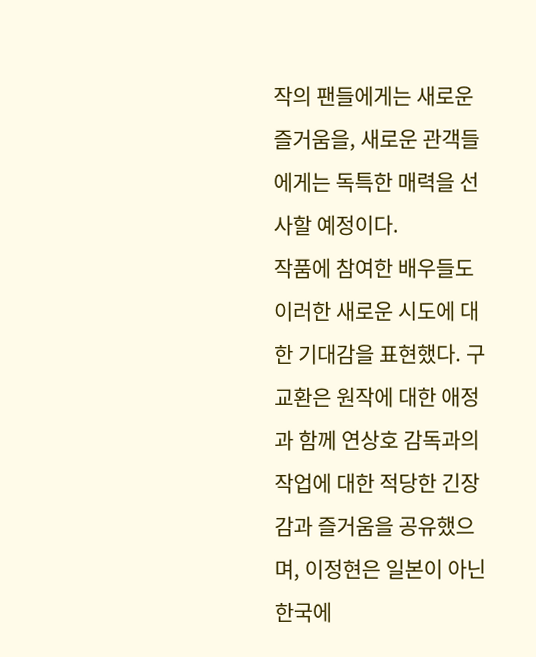작의 팬들에게는 새로운 즐거움을, 새로운 관객들에게는 독특한 매력을 선사할 예정이다.
작품에 참여한 배우들도 이러한 새로운 시도에 대한 기대감을 표현했다. 구교환은 원작에 대한 애정과 함께 연상호 감독과의 작업에 대한 적당한 긴장감과 즐거움을 공유했으며, 이정현은 일본이 아닌 한국에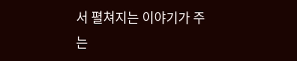서 펼쳐지는 이야기가 주는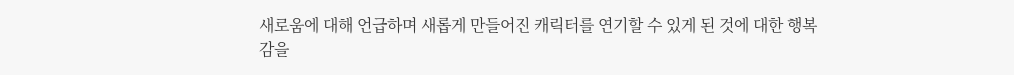새로움에 대해 언급하며 새롭게 만들어진 캐릭터를 연기할 수 있게 된 것에 대한 행복감을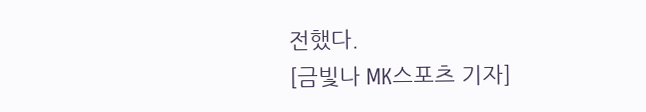전했다.
[금빛나 MK스포츠 기자]